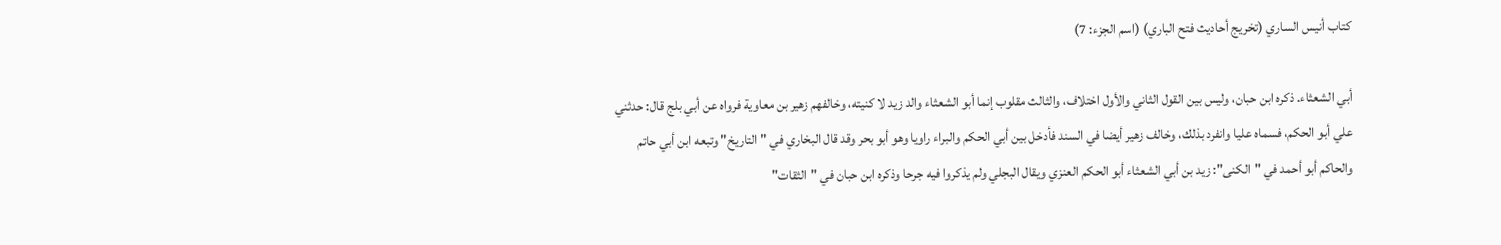كتاب أنيس الساري (تخريج أحاديث فتح الباري) (اسم الجزء: 7)

أبي الشعثاء. ذكره ابن حبان، وليس بين القول الثاني والأول اختلاف، والثالث مقلوب إنما أبو الشعثاء والد زيد لا كنيته، وخالفهم زهير بن معاوية فرواه عن أبي بلج قال: حدثني علي أبو الحكم، فسماه عليا وانفرد بذلك، وخالف زهير أيضا في السند فأدخل بين أبي الحكم والبراء راويا وهو أبو بحر وقد قال البخاري في "التاريخ" وتبعه ابن أبي حاتم والحاكم أبو أحمد في "الكنى": زيد بن أبي الشعثاء أبو الحكم العنزي ويقال البجلي ولم يذكروا فيه جرحا وذكره ابن حبان في "الثقات"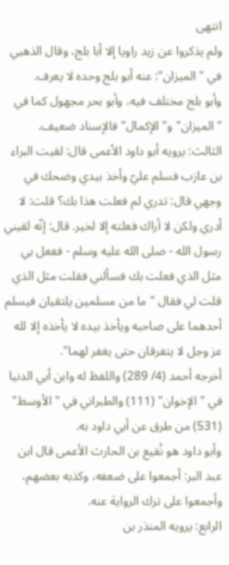انتهى
ولم يذكروا عن زيد راويا إلا أبا بلج، وقال الذهبي في "الميزان": عنه أبو بلج وحده لا يعرف.
وأبو بلج مختلف فيه، وأبو بحر مجهول كما في "الميزان" و"الإكمال" فالإسناد ضعيف.
الثالث: يرويه أبو داود الأعمى قال: لقيت البراء بن عازب فسلم عليّ وأخذ بيدي وضحك في وجهي قال: تدري لم فعلت هذا بك؟ قلت: لا أدري ولكن لا أراك فعلته إلا لخير. قال: إنّه لقيني رسول الله - صلى الله عليه وسلم - ففعل بي مثل الذي فعلت بك فسألني فقلت مثل الذي قلت لي فقال "ما من مسلمين يلتقيان فيسلم أحدهما على صاحبه ويأخذ بيده لا يأخذه إلا لله عز وجل لا يتفرقان حتى يغفر لهما".
أخرجه أحمد (4/ 289) واللفظ له وابن أبي الدنيا في "الإخوان" (111) والطبراني في "الأوسط" (531) من طرق عن أبي داود به.
وأبو داود هو نُفيع بن الحارث الأعمى قال ابن عبد البر: أجمعوا على ضعفه، وكذبه بعضهم، وأجمعوا على ترك الرواية عنه.
الرابع: يرويه المنذر بن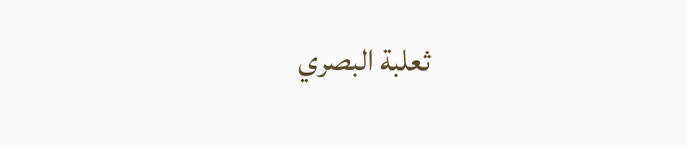ثعلبة البصري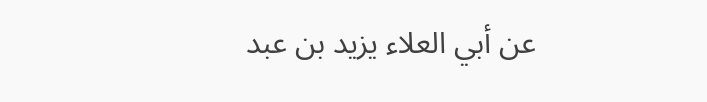عن أبي العلاء يزيد بن عبد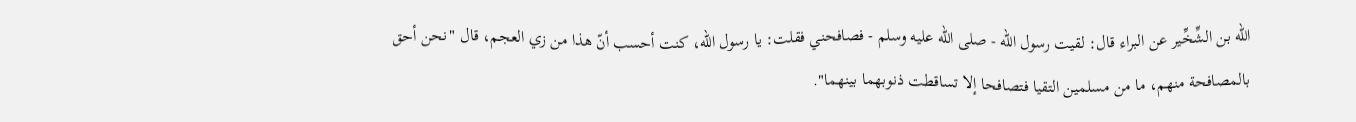الله بن الشِّخِّير عن البراء قال: لقيت رسول الله - صلى الله عليه وسلم - فصافحني فقلت: يا رسول الله، كنت أحسب أنّ هذا من زي العجم، قال "نحن أحق بالمصافحة منهم، ما من مسلمين التقيا فتصافحا إلا تساقطت ذنوبهما بينهما".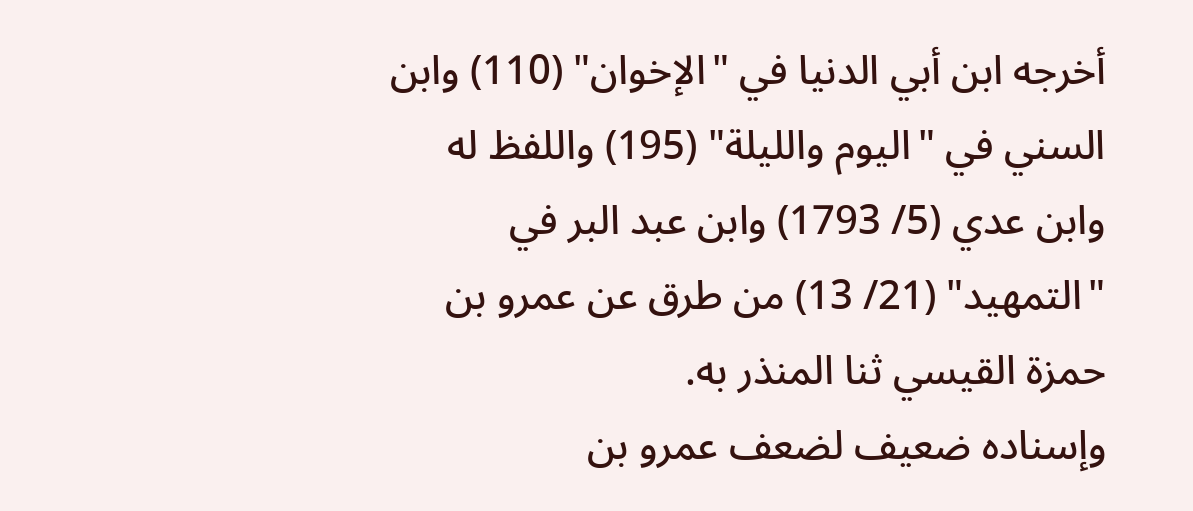أخرجه ابن أبي الدنيا في "الإخوان" (110) وابن السني في "اليوم والليلة" (195) واللفظ له وابن عدي (5/ 1793) وابن عبد البر في "التمهيد" (21/ 13) من طرق عن عمرو بن حمزة القيسي ثنا المنذر به.
وإسناده ضعيف لضعف عمرو بن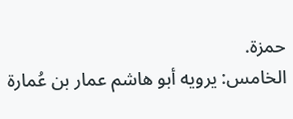حمزة.
الخامس: يرويه أبو هاشم عمار بن عُمارة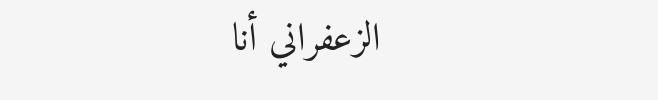الزعفراني أنا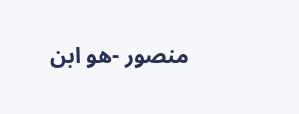منصور -هو ابن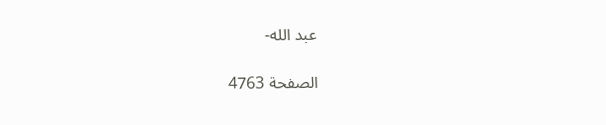عبد الله-

الصفحة 4763